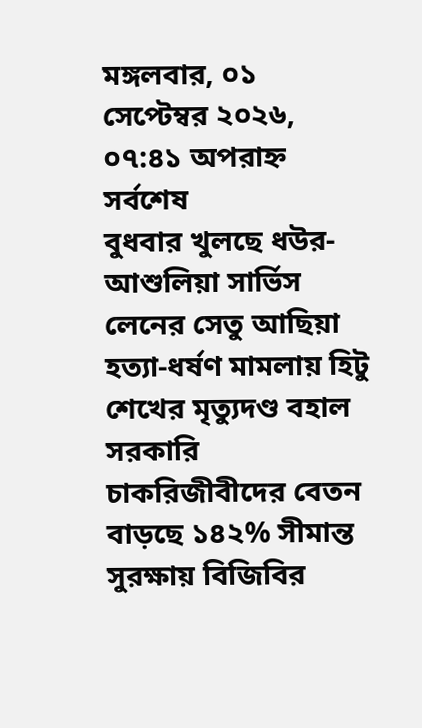মঙ্গলবার, ০১ সেপ্টেম্বর ২০২৬, ০৭:৪১ অপরাহ্ন
সর্বশেষ
বুধবার খুলছে ধউর-আশুলিয়া সার্ভিস লেনের সেতু আছিয়া হত্যা-ধর্ষণ মামলায় হিটু শেখের মৃত্যুদণ্ড বহাল সরকারি চাকরিজীবীদের বেতন বাড়ছে ১৪২% সীমান্ত সুরক্ষায় বিজিবির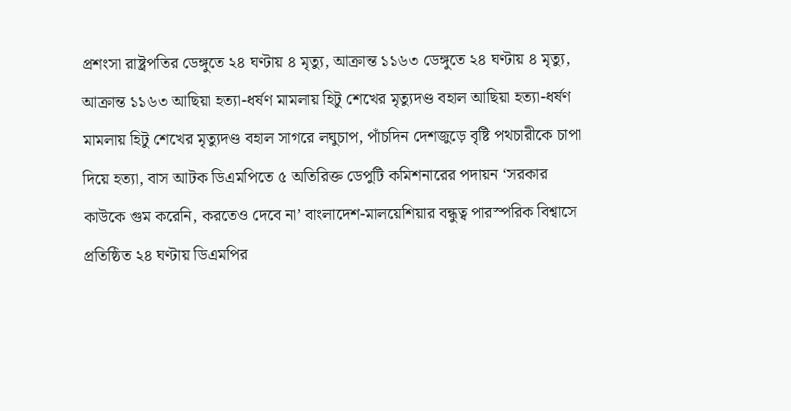প্রশংসা রাষ্ট্রপতির ডেঙ্গুতে ২৪ ঘণ্টায় ৪ মৃত্যু, আক্রান্ত ১১৬৩ ডেঙ্গুতে ২৪ ঘণ্টায় ৪ মৃত্যু, আক্রান্ত ১১৬৩ আছিয়া হত্যা-ধর্ষণ মামলায় হিটু শেখের মৃত্যুদণ্ড বহাল আছিয়া হত্যা-ধর্ষণ মামলায় হিটু শেখের মৃত্যুদণ্ড বহাল সাগরে লঘুচাপ, পাঁচদিন দেশজুড়ে বৃষ্টি পথচারীকে চাপা দিয়ে হত্যা, বাস আটক ডিএমপিতে ৫ অতিরিক্ত ডেপুটি কমিশনারের পদায়ন ‘সরকার কাউকে গুম করেনি, করতেও দেবে না’ বাংলাদেশ-মালয়েশিয়ার বন্ধুত্ব পারস্পরিক বিশ্বাসে প্রতিষ্ঠিত ২৪ ঘণ্টায় ডিএমপির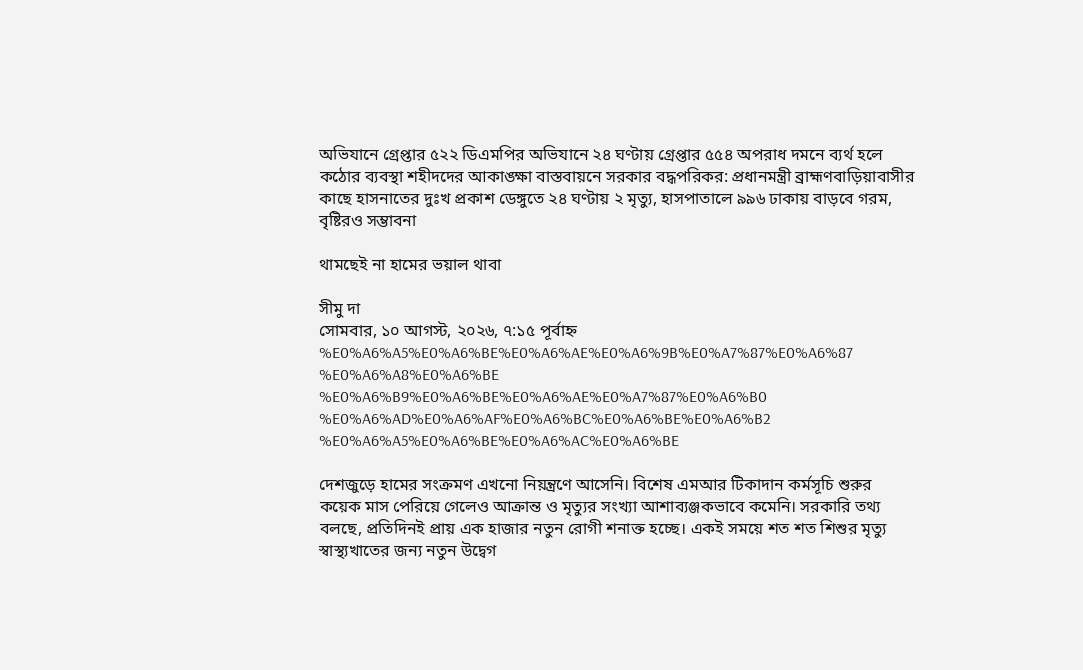অভিযানে গ্রেপ্তার ৫২২ ডিএমপির অভিযানে ২৪ ঘণ্টায় গ্রেপ্তার ৫৫৪ অপরাধ দমনে ব্যর্থ হলে কঠোর ব্যবস্থা শহীদদের আকাঙ্ক্ষা বাস্তবায়নে সরকার বদ্ধপরিকর: প্রধানমন্ত্রী ব্রাহ্মণবাড়িয়াবাসীর কাছে হাসনাতের দুঃখ প্রকাশ ডেঙ্গুতে ২৪ ঘণ্টায় ২ মৃত্যু, হাসপাতালে ৯৯৬ ঢাকায় বাড়বে গরম, বৃষ্টিরও সম্ভাবনা

থামছেই না হামের ভয়াল থাবা

সীমু দা
সোমবার, ১০ আগস্ট, ২০২৬, ৭:১৫ পূর্বাহ্ন
%E0%A6%A5%E0%A6%BE%E0%A6%AE%E0%A6%9B%E0%A7%87%E0%A6%87 %E0%A6%A8%E0%A6%BE %E0%A6%B9%E0%A6%BE%E0%A6%AE%E0%A7%87%E0%A6%B0 %E0%A6%AD%E0%A6%AF%E0%A6%BC%E0%A6%BE%E0%A6%B2 %E0%A6%A5%E0%A6%BE%E0%A6%AC%E0%A6%BE

দেশজুড়ে হামের সংক্রমণ এখনো নিয়ন্ত্রণে আসেনি। বিশেষ এমআর টিকাদান কর্মসূচি শুরুর কয়েক মাস পেরিয়ে গেলেও আক্রান্ত ও মৃত্যুর সংখ্যা আশাব্যঞ্জকভাবে কমেনি। সরকারি তথ্য বলছে, প্রতিদিনই প্রায় এক হাজার নতুন রোগী শনাক্ত হচ্ছে। একই সময়ে শত শত শিশুর মৃত্যু স্বাস্থ্যখাতের জন্য নতুন উদ্বেগ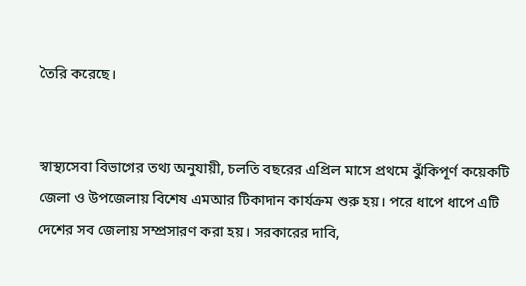তৈরি করেছে।


স্বাস্থ্যসেবা বিভাগের তথ্য অনুযায়ী, চলতি বছরের এপ্রিল মাসে প্রথমে ঝুঁকিপূর্ণ কয়েকটি জেলা ও উপজেলায় বিশেষ এমআর টিকাদান কার্যক্রম শুরু হয়। পরে ধাপে ধাপে এটি দেশের সব জেলায় সম্প্রসারণ করা হয়। সরকারের দাবি,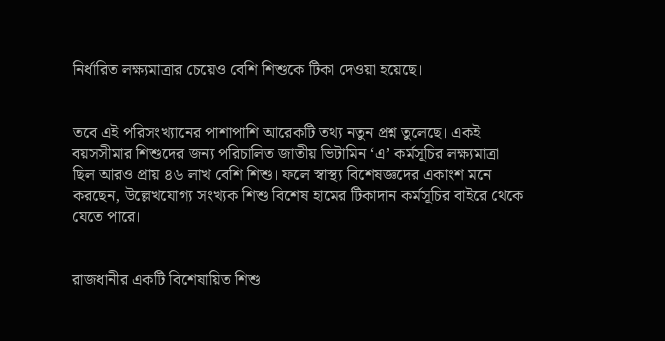নির্ধারিত লক্ষ্যমাত্রার চেয়েও বেশি শিশুকে টিকা দেওয়া হয়েছে।


তবে এই পরিসংখ্যানের পাশাপাশি আরেকটি তথ্য নতুন প্রশ্ন তুলেছে। একই বয়সসীমার শিশুদের জন্য পরিচালিত জাতীয় ভিটামিন ‘এ’ কর্মসূচির লক্ষ্যমাত্রা ছিল আরও প্রায় ৪৬ লাখ বেশি শিশু। ফলে স্বাস্থ্য বিশেষজ্ঞদের একাংশ মনে করছেন, উল্লেখযোগ্য সংখ্যক শিশু বিশেষ হামের টিকাদান কর্মসূচির বাইরে থেকে যেতে পারে।


রাজধানীর একটি বিশেষায়িত শিশু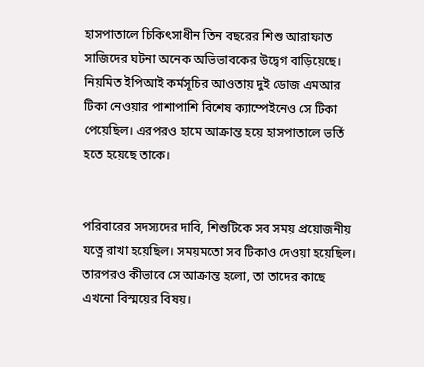হাসপাতালে চিকিৎসাধীন তিন বছরের শিশু আরাফাত সাজিদের ঘটনা অনেক অভিভাবকের উদ্বেগ বাড়িয়েছে। নিয়মিত ইপিআই কর্মসূচির আওতায় দুই ডোজ এমআর টিকা নেওয়ার পাশাপাশি বিশেষ ক্যাম্পেইনেও সে টিকা পেয়েছিল। এরপরও হামে আক্রান্ত হয়ে হাসপাতালে ভর্তি হতে হয়েছে তাকে।


পরিবারের সদস্যদের দাবি, শিশুটিকে সব সময় প্রয়োজনীয় যত্নে রাখা হয়েছিল। সময়মতো সব টিকাও দেওয়া হয়েছিল। তারপরও কীভাবে সে আক্রান্ত হলো, তা তাদের কাছে এখনো বিস্ময়ের বিষয়।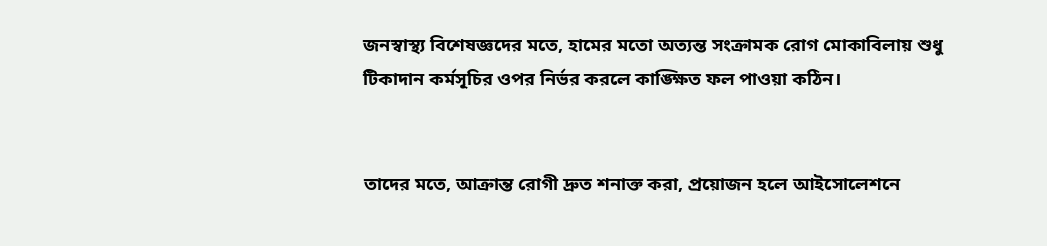জনস্বাস্থ্য বিশেষজ্ঞদের মতে, হামের মতো অত্যন্ত সংক্রামক রোগ মোকাবিলায় শুধু টিকাদান কর্মসূচির ওপর নির্ভর করলে কাঙ্ক্ষিত ফল পাওয়া কঠিন।


তাদের মতে, আক্রান্ত রোগী দ্রুত শনাক্ত করা, প্রয়োজন হলে আইসোলেশনে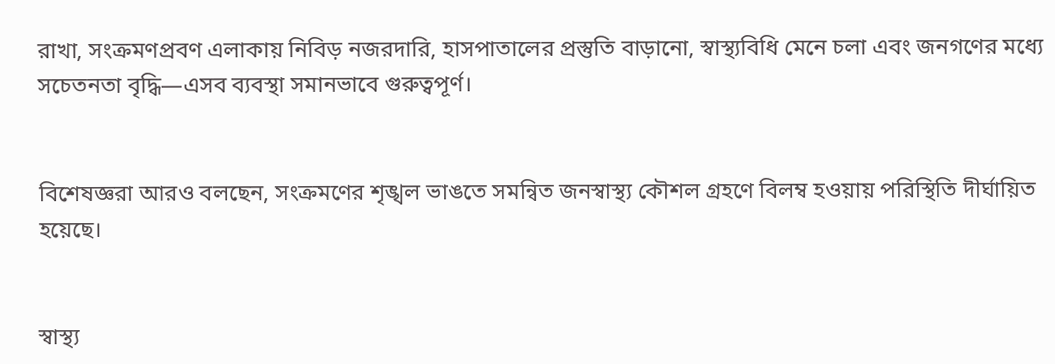রাখা, সংক্রমণপ্রবণ এলাকায় নিবিড় নজরদারি, হাসপাতালের প্রস্তুতি বাড়ানো, স্বাস্থ্যবিধি মেনে চলা এবং জনগণের মধ্যে সচেতনতা বৃদ্ধি—এসব ব্যবস্থা সমানভাবে গুরুত্বপূর্ণ।


বিশেষজ্ঞরা আরও বলছেন, সংক্রমণের শৃঙ্খল ভাঙতে সমন্বিত জনস্বাস্থ্য কৌশল গ্রহণে বিলম্ব হওয়ায় পরিস্থিতি দীর্ঘায়িত হয়েছে।


স্বাস্থ্য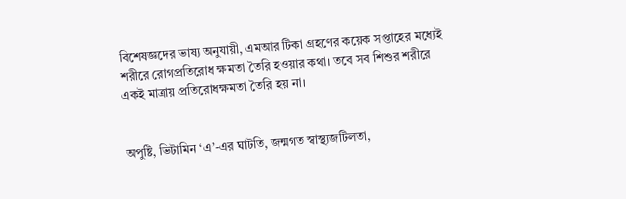বিশেষজ্ঞদের ভাষ্য অনুযায়ী, এমআর টিকা গ্রহণের কয়েক সপ্তাহের মধ্যেই শরীরে রোগপ্রতিরোধ ক্ষমতা তৈরি হওয়ার কথা। তবে সব শিশুর শরীরে একই মাত্রায় প্রতিরোধক্ষমতা তৈরি হয় না।


অপুষ্টি, ভিটামিন ‘এ’-এর ঘাটতি, জন্মগত স্বাস্থ্যজটিলতা,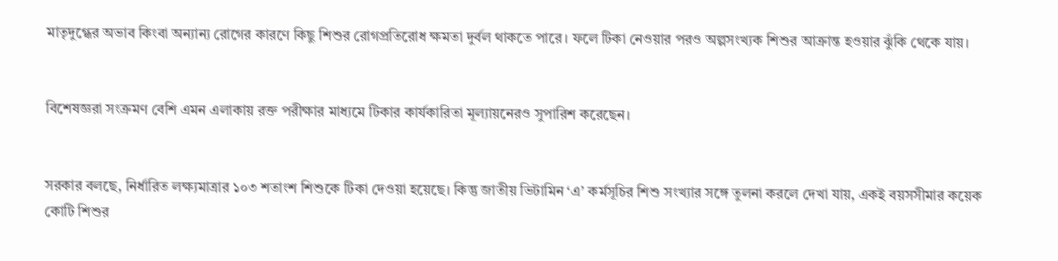মাতৃদুগ্ধের অভাব কিংবা অন্যান্য রোগের কারণে কিছু শিশুর রোগপ্রতিরোধ ক্ষমতা দুর্বল থাকতে পারে। ফলে টিকা নেওয়ার পরও অল্পসংখ্যক শিশুর আক্রান্ত হওয়ার ঝুঁকি থেকে যায়।


বিশেষজ্ঞরা সংক্রমণ বেশি এমন এলাকায় রক্ত পরীক্ষার মাধ্যমে টিকার কার্যকারিতা মূল্যায়নেরও সুপারিশ করেছেন।


সরকার বলছে, নির্ধারিত লক্ষ্যমাত্রার ১০৩ শতাংশ শিশুকে টিকা দেওয়া হয়েছে। কিন্তু জাতীয় ভিটামিন ‘এ’ কর্মসূচির শিশু সংখ্যার সঙ্গে তুলনা করলে দেখা যায়, একই বয়সসীমার কয়েক কোটি শিশুর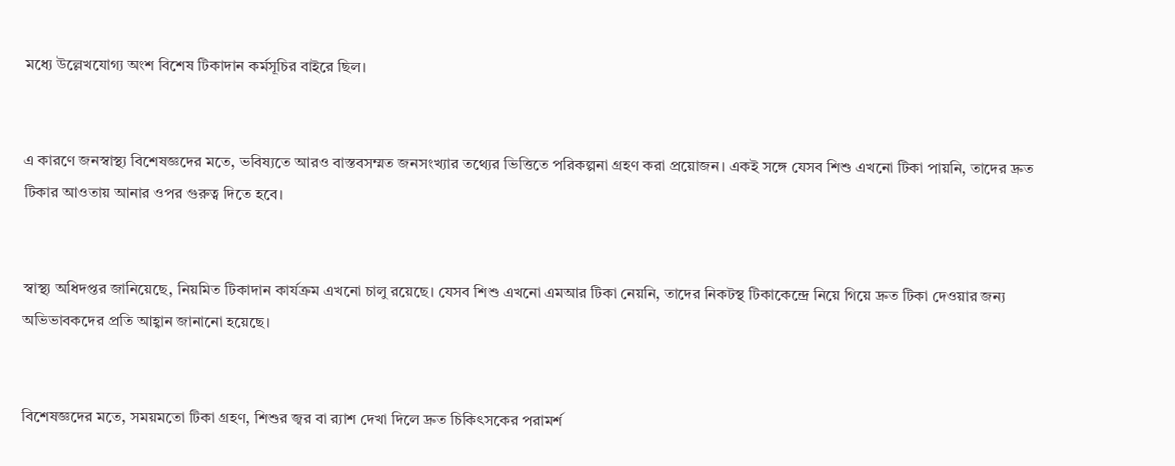মধ্যে উল্লেখযোগ্য অংশ বিশেষ টিকাদান কর্মসূচির বাইরে ছিল।


এ কারণে জনস্বাস্থ্য বিশেষজ্ঞদের মতে, ভবিষ্যতে আরও বাস্তবসম্মত জনসংখ্যার তথ্যের ভিত্তিতে পরিকল্পনা গ্রহণ করা প্রয়োজন। একই সঙ্গে যেসব শিশু এখনো টিকা পায়নি, তাদের দ্রুত টিকার আওতায় আনার ওপর গুরুত্ব দিতে হবে।


স্বাস্থ্য অধিদপ্তর জানিয়েছে, নিয়মিত টিকাদান কার্যক্রম এখনো চালু রয়েছে। যেসব শিশু এখনো এমআর টিকা নেয়নি, তাদের নিকটস্থ টিকাকেন্দ্রে নিয়ে গিয়ে দ্রুত টিকা দেওয়ার জন্য অভিভাবকদের প্রতি আহ্বান জানানো হয়েছে।


বিশেষজ্ঞদের মতে, সময়মতো টিকা গ্রহণ, শিশুর জ্বর বা র‍্যাশ দেখা দিলে দ্রুত চিকিৎসকের পরামর্শ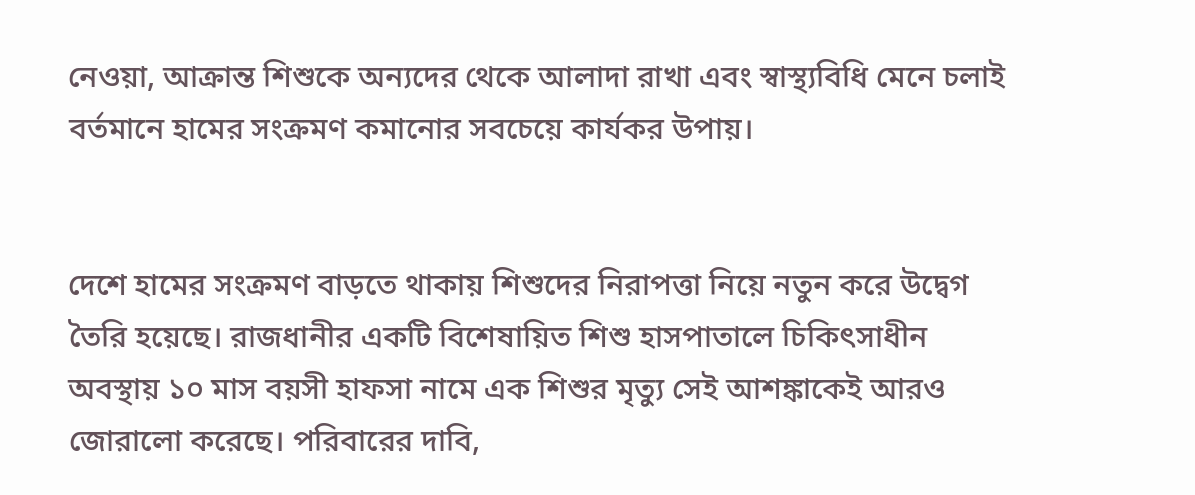নেওয়া, আক্রান্ত শিশুকে অন্যদের থেকে আলাদা রাখা এবং স্বাস্থ্যবিধি মেনে চলাই বর্তমানে হামের সংক্রমণ কমানোর সবচেয়ে কার্যকর উপায়।


দেশে হামের সংক্রমণ বাড়তে থাকায় শিশুদের নিরাপত্তা নিয়ে নতুন করে উদ্বেগ তৈরি হয়েছে। রাজধানীর একটি বিশেষায়িত শিশু হাসপাতালে চিকিৎসাধীন অবস্থায় ১০ মাস বয়সী হাফসা নামে এক শিশুর মৃত্যু সেই আশঙ্কাকেই আরও জোরালো করেছে। পরিবারের দাবি,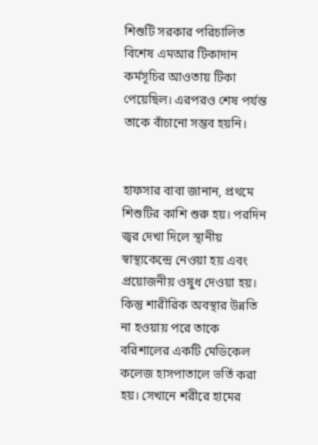শিশুটি সরকার পরিচালিত বিশেষ এমআর টিকাদান কর্মসূচির আওতায় টিকা পেয়েছিল। এরপরও শেষ পর্যন্ত তাকে বাঁচানো সম্ভব হয়নি।


হাফসার বাবা জানান, প্রথমে শিশুটির কাশি শুরু হয়। পরদিন জ্বর দেখা দিলে স্থানীয় স্বাস্থ্যকেন্দ্রে নেওয়া হয় এবং প্রয়োজনীয় ওষুধ দেওয়া হয়। কিন্তু শারীরিক অবস্থার উন্নতি না হওয়ায় পরে তাকে বরিশালের একটি মেডিকেল কলেজ হাসপাতালে ভর্তি করা হয়। সেখানে শরীরে হামের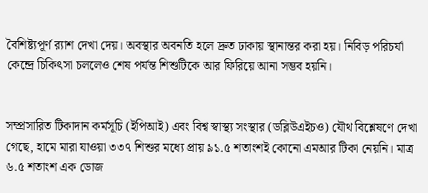বৈশিষ্ট্যপূর্ণ র‍্যাশ দেখা দেয়। অবস্থার অবনতি হলে দ্রুত ঢাকায় স্থানান্তর করা হয়। নিবিড় পরিচর্যা কেন্দ্রে চিকিৎসা চললেও শেষ পর্যন্ত শিশুটিকে আর ফিরিয়ে আনা সম্ভব হয়নি।


সম্প্রসারিত টিকাদান কর্মসূচি (ইপিআই) এবং বিশ্ব স্বাস্থ্য সংস্থার (ডব্লিউএইচও) যৌথ বিশ্লেষণে দেখা গেছে, হামে মারা যাওয়া ৩৩৭ শিশুর মধ্যে প্রায় ৯১.৫ শতাংশই কোনো এমআর টিকা নেয়নি। মাত্র ৬.৫ শতাংশ এক ডোজ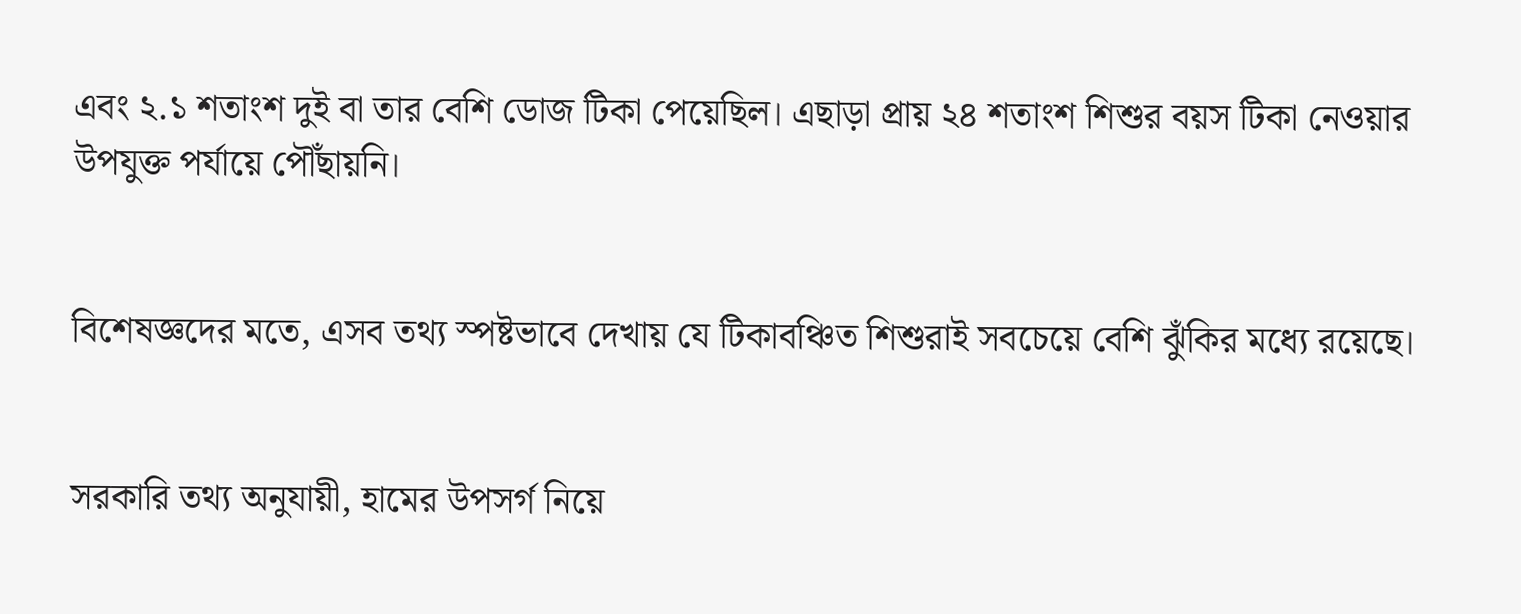এবং ২.১ শতাংশ দুই বা তার বেশি ডোজ টিকা পেয়েছিল। এছাড়া প্রায় ২৪ শতাংশ শিশুর বয়স টিকা নেওয়ার উপযুক্ত পর্যায়ে পৌঁছায়নি।


বিশেষজ্ঞদের মতে, এসব তথ্য স্পষ্টভাবে দেখায় যে টিকাবঞ্চিত শিশুরাই সবচেয়ে বেশি ঝুঁকির মধ্যে রয়েছে।


সরকারি তথ্য অনুযায়ী, হামের উপসর্গ নিয়ে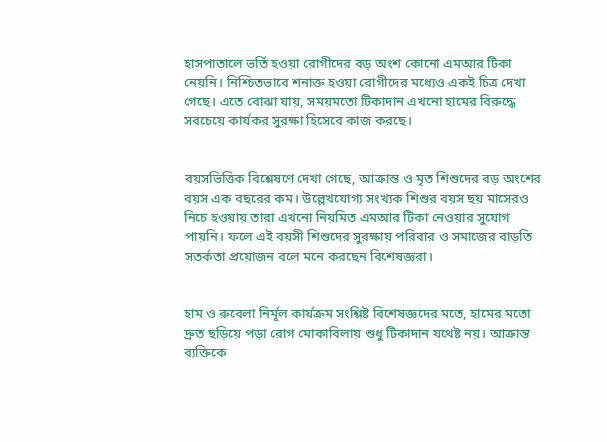হাসপাতালে ভর্তি হওয়া রোগীদের বড় অংশ কোনো এমআর টিকা নেয়নি। নিশ্চিতভাবে শনাক্ত হওয়া রোগীদের মধ্যেও একই চিত্র দেখা গেছে। এতে বোঝা যায়, সময়মতো টিকাদান এখনো হামের বিরুদ্ধে সবচেয়ে কার্যকর সুরক্ষা হিসেবে কাজ করছে।


বয়সভিত্তিক বিশ্লেষণে দেখা গেছে, আক্রান্ত ও মৃত শিশুদের বড় অংশের বয়স এক বছরের কম। উল্লেখযোগ্য সংখ্যক শিশুর বয়স ছয় মাসেরও নিচে হওয়ায় তারা এখনো নিয়মিত এমআর টিকা নেওয়ার সুযোগ পায়নি। ফলে এই বয়সী শিশুদের সুরক্ষায় পরিবার ও সমাজের বাড়তি সতর্কতা প্রয়োজন বলে মনে করছেন বিশেষজ্ঞরা।


হাম ও রুবেলা নির্মূল কার্যক্রম সংশ্লিষ্ট বিশেষজ্ঞদের মতে, হামের মতো দ্রুত ছড়িয়ে পড়া রোগ মোকাবিলায় শুধু টিকাদান যথেষ্ট নয়। আক্রান্ত ব্যক্তিকে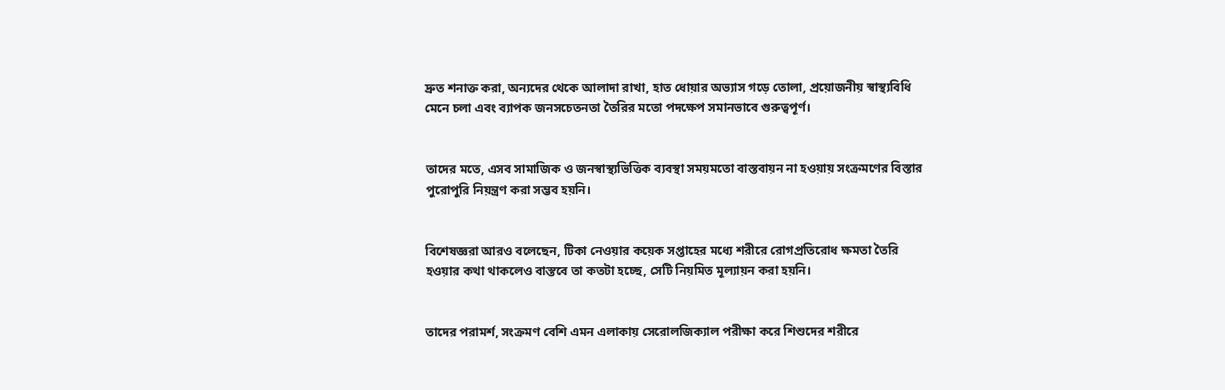দ্রুত শনাক্ত করা, অন্যদের থেকে আলাদা রাখা, হাত ধোয়ার অভ্যাস গড়ে তোলা, প্রয়োজনীয় স্বাস্থ্যবিধি মেনে চলা এবং ব্যাপক জনসচেতনতা তৈরির মতো পদক্ষেপ সমানভাবে গুরুত্বপূর্ণ।


তাদের মতে, এসব সামাজিক ও জনস্বাস্থ্যভিত্তিক ব্যবস্থা সময়মতো বাস্তবায়ন না হওয়ায় সংক্রমণের বিস্তার পুরোপুরি নিয়ন্ত্রণ করা সম্ভব হয়নি।


বিশেষজ্ঞরা আরও বলেছেন, টিকা নেওয়ার কয়েক সপ্তাহের মধ্যে শরীরে রোগপ্রতিরোধ ক্ষমতা তৈরি হওয়ার কথা থাকলেও বাস্তবে তা কতটা হচ্ছে, সেটি নিয়মিত মূল্যায়ন করা হয়নি।


তাদের পরামর্শ, সংক্রমণ বেশি এমন এলাকায় সেরোলজিক্যাল পরীক্ষা করে শিশুদের শরীরে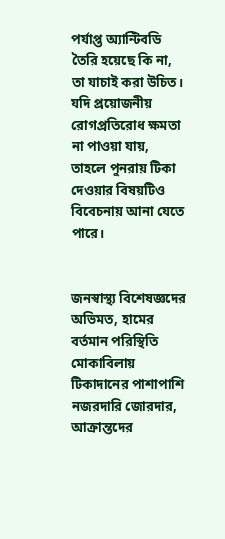পর্যাপ্ত অ্যান্টিবডি তৈরি হয়েছে কি না, তা যাচাই করা উচিত। যদি প্রয়োজনীয় রোগপ্রতিরোধ ক্ষমতা না পাওয়া যায়, তাহলে পুনরায় টিকা দেওয়ার বিষয়টিও বিবেচনায় আনা যেতে পারে।


জনস্বাস্থ্য বিশেষজ্ঞদের অভিমত, হামের বর্তমান পরিস্থিতি মোকাবিলায় টিকাদানের পাশাপাশি নজরদারি জোরদার, আক্রান্তদের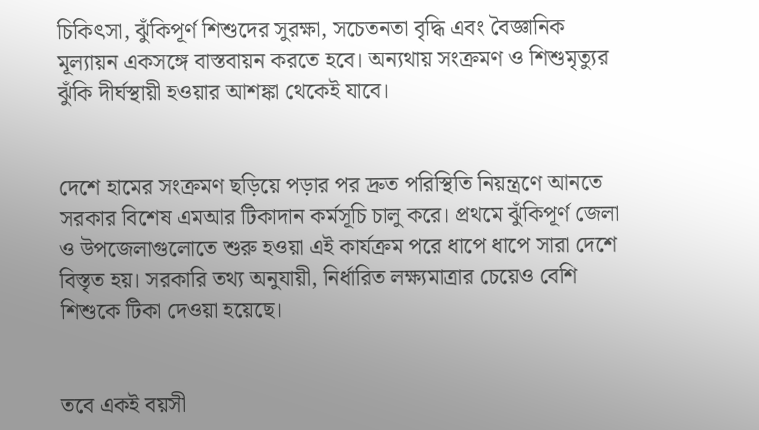চিকিৎসা, ঝুঁকিপূর্ণ শিশুদের সুরক্ষা, সচেতনতা বৃদ্ধি এবং বৈজ্ঞানিক মূল্যায়ন একসঙ্গে বাস্তবায়ন করতে হবে। অন্যথায় সংক্রমণ ও শিশুমৃত্যুর ঝুঁকি দীর্ঘস্থায়ী হওয়ার আশঙ্কা থেকেই যাবে।


দেশে হামের সংক্রমণ ছড়িয়ে পড়ার পর দ্রুত পরিস্থিতি নিয়ন্ত্রণে আনতে সরকার বিশেষ এমআর টিকাদান কর্মসূচি চালু করে। প্রথমে ঝুঁকিপূর্ণ জেলা ও উপজেলাগুলোতে শুরু হওয়া এই কার্যক্রম পরে ধাপে ধাপে সারা দেশে বিস্তৃত হয়। সরকারি তথ্য অনুযায়ী, নির্ধারিত লক্ষ্যমাত্রার চেয়েও বেশি শিশুকে টিকা দেওয়া হয়েছে।


তবে একই বয়সী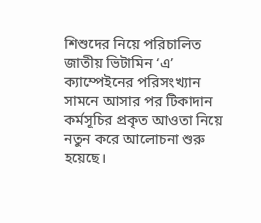শিশুদের নিয়ে পরিচালিত জাতীয় ভিটামিন ‘এ’ ক্যাম্পেইনের পরিসংখ্যান সামনে আসার পর টিকাদান কর্মসূচির প্রকৃত আওতা নিয়ে নতুন করে আলোচনা শুরু হয়েছে।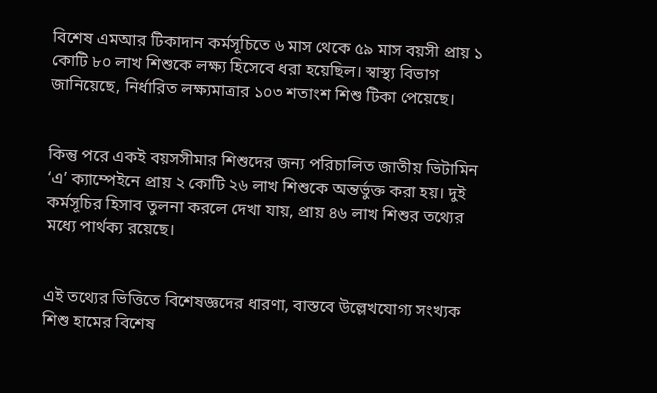বিশেষ এমআর টিকাদান কর্মসূচিতে ৬ মাস থেকে ৫৯ মাস বয়সী প্রায় ১ কোটি ৮০ লাখ শিশুকে লক্ষ্য হিসেবে ধরা হয়েছিল। স্বাস্থ্য বিভাগ জানিয়েছে, নির্ধারিত লক্ষ্যমাত্রার ১০৩ শতাংশ শিশু টিকা পেয়েছে।


কিন্তু পরে একই বয়সসীমার শিশুদের জন্য পরিচালিত জাতীয় ভিটামিন ‘এ’ ক্যাম্পেইনে প্রায় ২ কোটি ২৬ লাখ শিশুকে অন্তর্ভুক্ত করা হয়। দুই কর্মসূচির হিসাব তুলনা করলে দেখা যায়, প্রায় ৪৬ লাখ শিশুর তথ্যের মধ্যে পার্থক্য রয়েছে।


এই তথ্যের ভিত্তিতে বিশেষজ্ঞদের ধারণা, বাস্তবে উল্লেখযোগ্য সংখ্যক শিশু হামের বিশেষ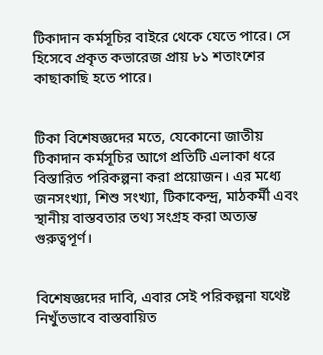টিকাদান কর্মসূচির বাইরে থেকে যেতে পারে। সে হিসেবে প্রকৃত কভারেজ প্রায় ৮১ শতাংশের কাছাকাছি হতে পারে।


টিকা বিশেষজ্ঞদের মতে, যেকোনো জাতীয় টিকাদান কর্মসূচির আগে প্রতিটি এলাকা ধরে বিস্তারিত পরিকল্পনা করা প্রয়োজন। এর মধ্যে জনসংখ্যা, শিশু সংখ্যা, টিকাকেন্দ্র, মাঠকর্মী এবং স্থানীয় বাস্তবতার তথ্য সংগ্রহ করা অত্যন্ত গুরুত্বপূর্ণ।


বিশেষজ্ঞদের দাবি, এবার সেই পরিকল্পনা যথেষ্ট নিখুঁতভাবে বাস্তবায়িত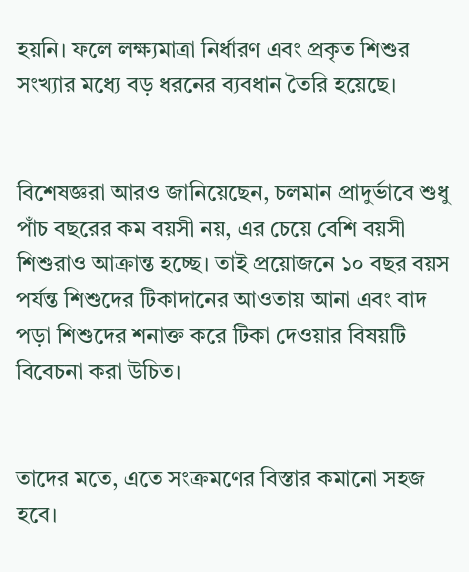হয়নি। ফলে লক্ষ্যমাত্রা নির্ধারণ এবং প্রকৃত শিশুর সংখ্যার মধ্যে বড় ধরনের ব্যবধান তৈরি হয়েছে।


বিশেষজ্ঞরা আরও জানিয়েছেন, চলমান প্রাদুর্ভাবে শুধু পাঁচ বছরের কম বয়সী নয়, এর চেয়ে বেশি বয়সী শিশুরাও আক্রান্ত হচ্ছে। তাই প্রয়োজনে ১০ বছর বয়স পর্যন্ত শিশুদের টিকাদানের আওতায় আনা এবং বাদ পড়া শিশুদের শনাক্ত করে টিকা দেওয়ার বিষয়টি বিবেচনা করা উচিত।


তাদের মতে, এতে সংক্রমণের বিস্তার কমানো সহজ হবে।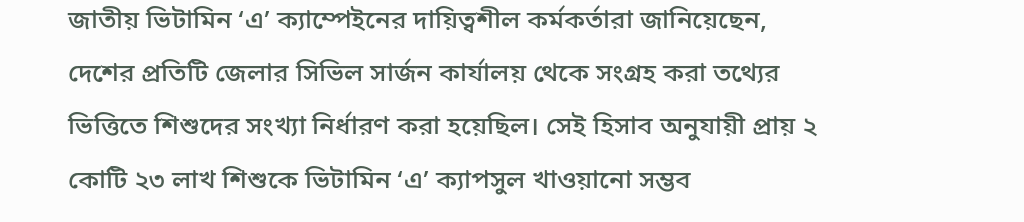জাতীয় ভিটামিন ‘এ’ ক্যাম্পেইনের দায়িত্বশীল কর্মকর্তারা জানিয়েছেন, দেশের প্রতিটি জেলার সিভিল সার্জন কার্যালয় থেকে সংগ্রহ করা তথ্যের ভিত্তিতে শিশুদের সংখ্যা নির্ধারণ করা হয়েছিল। সেই হিসাব অনুযায়ী প্রায় ২ কোটি ২৩ লাখ শিশুকে ভিটামিন ‘এ’ ক্যাপসুল খাওয়ানো সম্ভব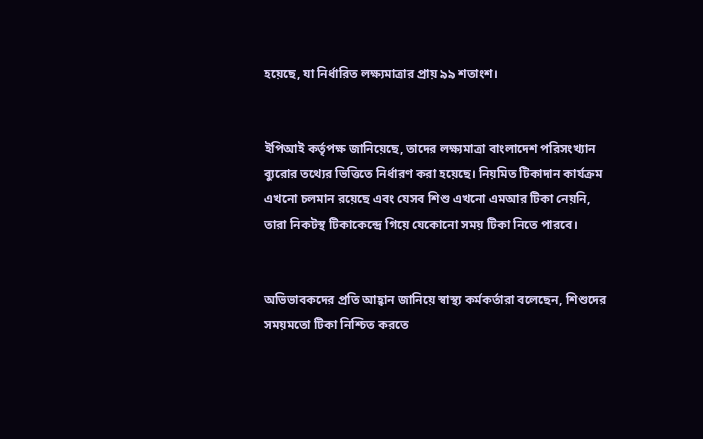হয়েছে, যা নির্ধারিত লক্ষ্যমাত্রার প্রায় ৯৯ শতাংশ।


ইপিআই কর্তৃপক্ষ জানিয়েছে, তাদের লক্ষ্যমাত্রা বাংলাদেশ পরিসংখ্যান ব্যুরোর তথ্যের ভিত্তিতে নির্ধারণ করা হয়েছে। নিয়মিত টিকাদান কার্যক্রম এখনো চলমান রয়েছে এবং যেসব শিশু এখনো এমআর টিকা নেয়নি, তারা নিকটস্থ টিকাকেন্দ্রে গিয়ে যেকোনো সময় টিকা নিতে পারবে।


অভিভাবকদের প্রতি আহ্বান জানিয়ে স্বাস্থ্য কর্মকর্তারা বলেছেন, শিশুদের সময়মতো টিকা নিশ্চিত করতে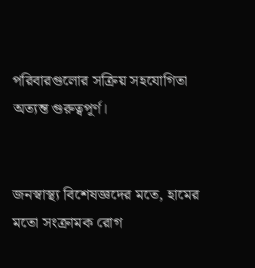পরিবারগুলোর সক্রিয় সহযোগিতা অত্যন্ত গুরুত্বপূর্ণ।


জনস্বাস্থ্য বিশেষজ্ঞদের মতে, হামের মতো সংক্রামক রোগ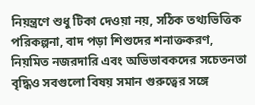নিয়ন্ত্রণে শুধু টিকা দেওয়া নয়, সঠিক তথ্যভিত্তিক পরিকল্পনা, বাদ পড়া শিশুদের শনাক্তকরণ, নিয়মিত নজরদারি এবং অভিভাবকদের সচেতনতা বৃদ্ধিও সবগুলো বিষয় সমান গুরুত্বের সঙ্গে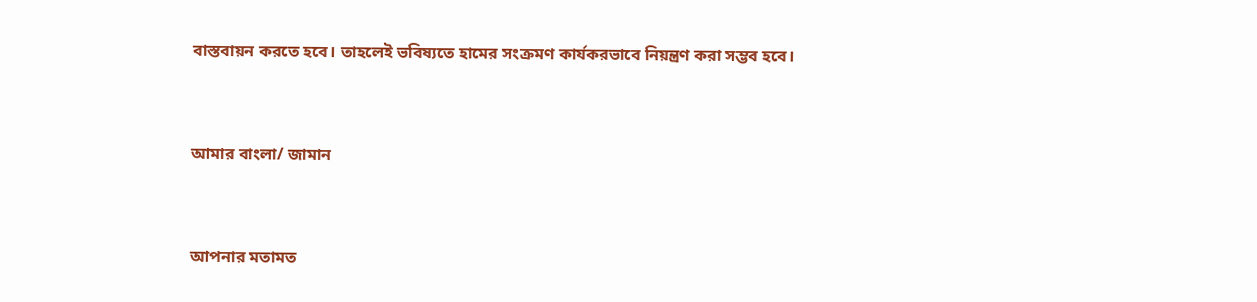বাস্তবায়ন করতে হবে। তাহলেই ভবিষ্যতে হামের সংক্রমণ কার্যকরভাবে নিয়ন্ত্রণ করা সম্ভব হবে।


আমার বাংলা/ জামান


আপনার মতামত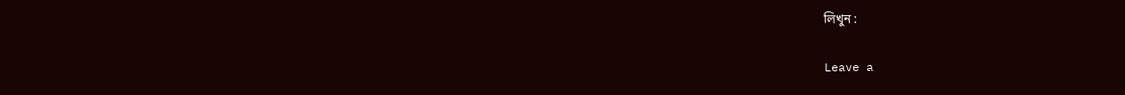লিখুন :

Leave a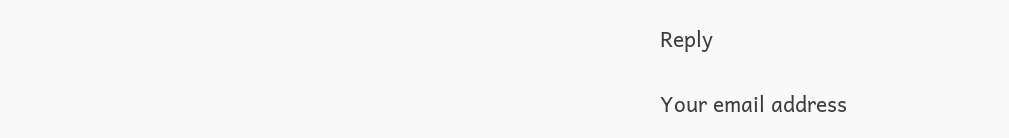Reply

Your email address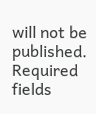will not be published. Required fields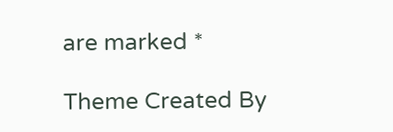are marked *

Theme Created By